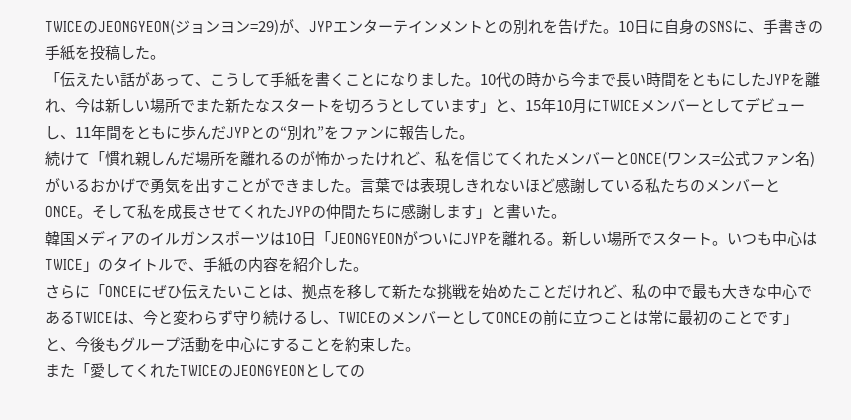TWICEのJEONGYEON(ジョンヨン=29)が、JYPエンターテインメントとの別れを告げた。10日に自身のSNSに、手書きの手紙を投稿した。
「伝えたい話があって、こうして手紙を書くことになりました。10代の時から今まで長い時間をともにしたJYPを離れ、今は新しい場所でまた新たなスタートを切ろうとしています」と、15年10月にTWICEメンバーとしてデビューし、11年間をともに歩んだJYPとの“別れ”をファンに報告した。
続けて「慣れ親しんだ場所を離れるのが怖かったけれど、私を信じてくれたメンバーとONCE(ワンス=公式ファン名)がいるおかげで勇気を出すことができました。言葉では表現しきれないほど感謝している私たちのメンバーとONCE。そして私を成長させてくれたJYPの仲間たちに感謝します」と書いた。
韓国メディアのイルガンスポーツは10日「JEONGYEONがついにJYPを離れる。新しい場所でスタート。いつも中心はTWICE」のタイトルで、手紙の内容を紹介した。
さらに「ONCEにぜひ伝えたいことは、拠点を移して新たな挑戦を始めたことだけれど、私の中で最も大きな中心であるTWICEは、今と変わらず守り続けるし、TWICEのメンバーとしてONCEの前に立つことは常に最初のことです」と、今後もグループ活動を中心にすることを約束した。
また「愛してくれたTWICEのJEONGYEONとしての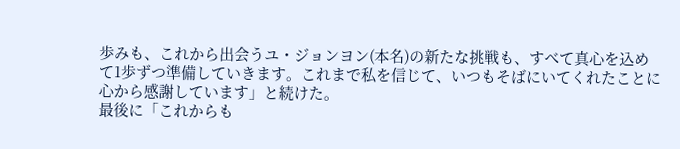歩みも、これから出会うユ・ジョンヨン(本名)の新たな挑戦も、すべて真心を込めて1歩ずつ準備していきます。これまで私を信じて、いつもそばにいてくれたことに心から感謝しています」と続けた。
最後に「これからも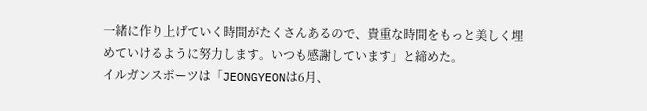一緒に作り上げていく時間がたくさんあるので、貴重な時間をもっと美しく埋めていけるように努力します。いつも感謝しています」と締めた。
イルガンスポーツは「JEONGYEONは6月、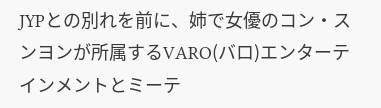JYPとの別れを前に、姉で女優のコン・スンヨンが所属するVARO(バロ)エンターテインメントとミーテ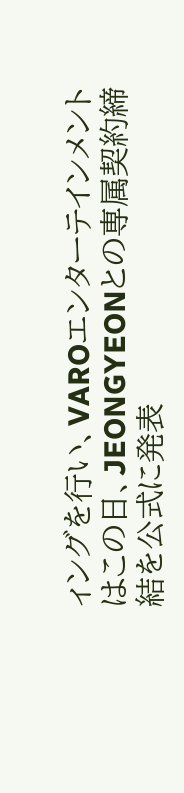ィングを行い、VAROエンターテインメントはこの日、JEONGYEONとの専属契約締結を公式に発表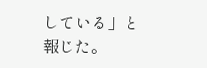している」と報じた。